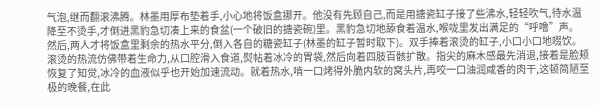气泡,继而翻滚沸腾。林墨用厚布垫着手,小心地将饭盒挪开。他没有先顾自己,而是用搪瓷缸子接了些沸水,轻轻吹气,待水温降至不烫手,才倒进黑豹急切凑上来的食盆(一个破旧的搪瓷碗)里。黑豹急切地舔食着温水,喉咙里发出满足的“呼噜”声。
然后,两人才将饭盒里剩余的热水平分,倒入各自的糖瓷缸子(林墨的缸子暂时取下)。双手捧着滚烫的缸子,小口小口地啜饮。滚烫的热流仿佛带着生命力,从口腔滑入食道,熨帖着冰冷的胃袋,然后向着四肢百骸扩散。指尖的麻木感最先消退,接着是脸颊恢复了知觉,冰冷的血液似乎也开始加速流动。就着热水,啃一口烤得外脆内软的窝头片,再咬一口油润咸香的肉干,这顿简陋至极的晚餐,在此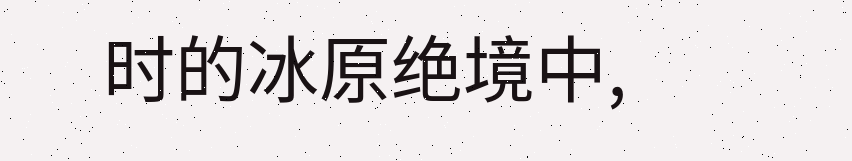时的冰原绝境中,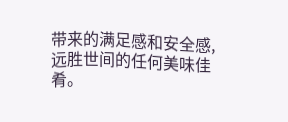带来的满足感和安全感,远胜世间的任何美味佳肴。